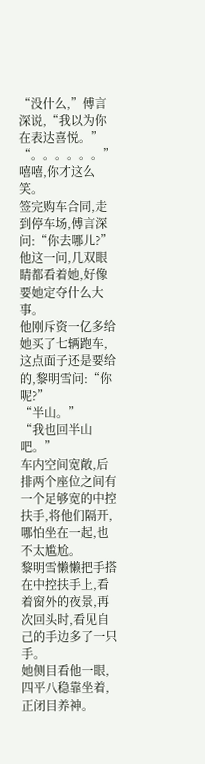“没什么,”傅言深说,“我以为你在表达喜悦。”
“。。。。。。”
嘻嘻,你才这么笑。
签完购车合同,走到停车场,傅言深问:“你去哪儿?”
他这一问,几双眼睛都看着她,好像要她定夺什么大事。
他刚斥资一亿多给她买了七辆跑车,这点面子还是要给的,黎明雪问:“你呢?”
“半山。”
“我也回半山吧。”
车内空间宽敞,后排两个座位之间有一个足够宽的中控扶手,将他们隔开,哪怕坐在一起,也不太尴尬。
黎明雪懒懒把手搭在中控扶手上,看着窗外的夜景,再次回头时,看见自己的手边多了一只手。
她侧目看他一眼,四平八稳靠坐着,正闭目养神。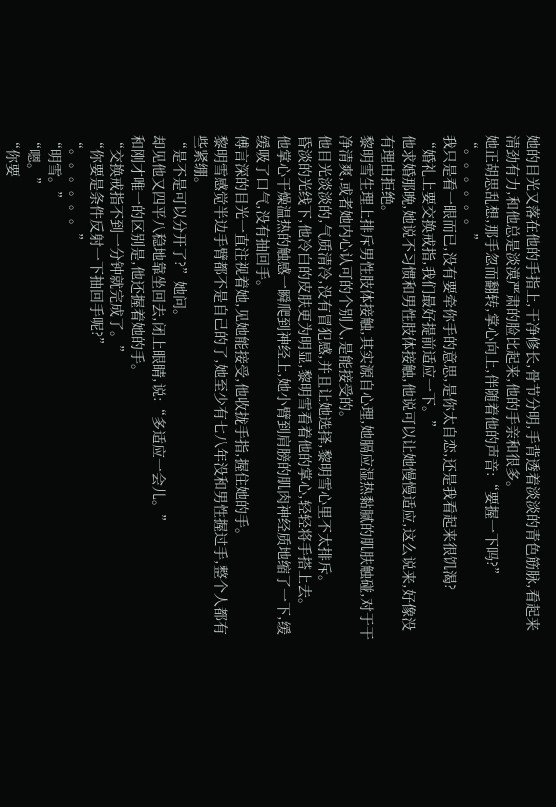她的目光又落在他的手指上,干净修长,骨节分明,手背透着淡淡的青色筋脉,看起来清劲有力,和他总是淡漠严肃的脸比起来,他的手亲和很多。
她正胡思乱想,那手忽而翻转,掌心向上,伴随着他的声音:“要握一下吗?”
“。。。。。。”
我只是看一眼而已,没有要牵你手的意思,是你太自恋,还是我看起来很饥渴?
“婚礼上要交换戒指,我们最好提前适应一下。”
他求婚那晚,她说不习惯和男性肢体接触,他说可以让她慢慢适应,这么说来,好像没有理由拒绝。
黎明雪生理上排斥男性肢体接触,其实源自心理,她膈应湿热黏腻的肌肤触碰,对于干净清爽,或者她内心认可的个别人,是能接受的。
他目光淡淡的,气质清冷,没有冒犯感,并且让她选择,黎明雪心里不太排斥。
昏淡的光线下,他冷白的皮肤更为明显,黎明雪看着他的掌心,轻轻将手搭上去。
他掌心干燥温热的触感一瞬爬到神经上,她小臂到肩膀的肌肉神经质地缩了一下,缓缓吸了口气,没有抽回手。
傅言深的目光一直注视着她,见她能接受,他收拢手指,握住她的手。
黎明雪感觉半边手臂都不是自己的了,她至少有七八年没和男性握过手,整个人都有些紧绷。
“是不是可以分开了?”她问。
却见他又四平八稳地靠坐回去,闭上眼睛,说:“多适应一会儿。”
和刚才唯一的区别是,他还握着她的手。
“交换戒指不到一分钟就完成了。”
“你要是条件反射一下抽回手呢?”
“。。。。。。”
“明雪。”
“嗯。”
“你要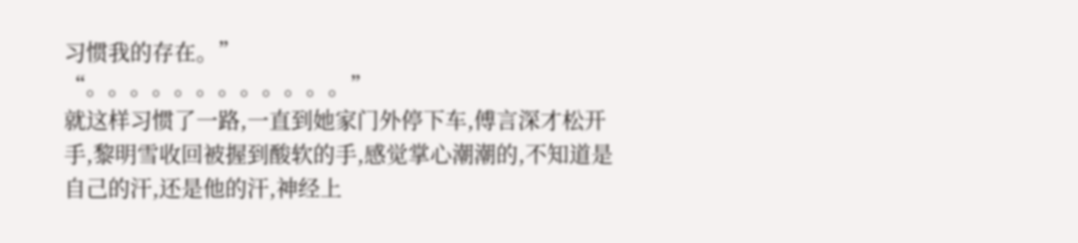习惯我的存在。”
“。。。。。。。。。。。。”
就这样习惯了一路,一直到她家门外停下车,傅言深才松开手,黎明雪收回被握到酸软的手,感觉掌心潮潮的,不知道是自己的汗,还是他的汗,神经上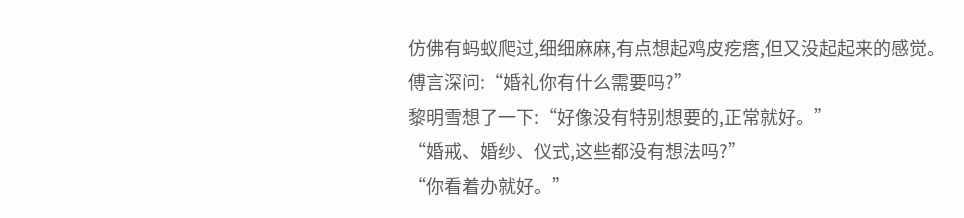仿佛有蚂蚁爬过,细细麻麻,有点想起鸡皮疙瘩,但又没起起来的感觉。
傅言深问:“婚礼你有什么需要吗?”
黎明雪想了一下:“好像没有特别想要的,正常就好。”
“婚戒、婚纱、仪式,这些都没有想法吗?”
“你看着办就好。”